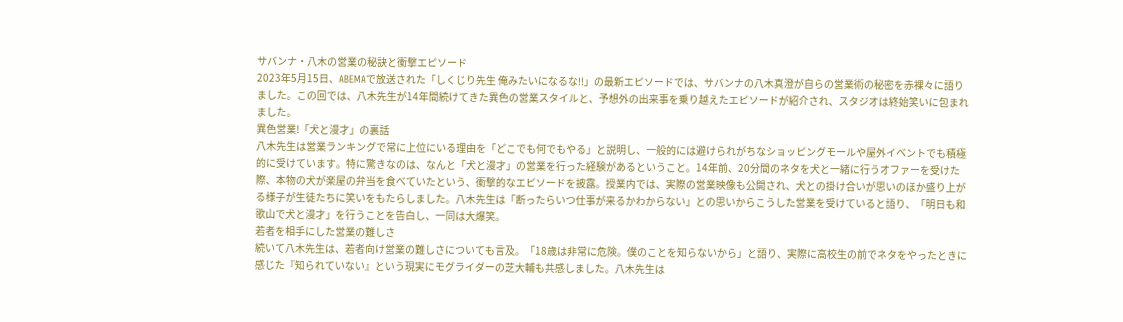サバンナ・八木の営業の秘訣と衝撃エピソード
2023年5月15日、ABEMAで放送された「しくじり先生 俺みたいになるな!!」の最新エピソードでは、サバンナの八木真澄が自らの営業術の秘密を赤裸々に語りました。この回では、八木先生が14年間続けてきた異色の営業スタイルと、予想外の出来事を乗り越えたエピソードが紹介され、スタジオは終始笑いに包まれました。
異色営業!「犬と漫才」の裏話
八木先生は営業ランキングで常に上位にいる理由を「どこでも何でもやる」と説明し、一般的には避けられがちなショッピングモールや屋外イベントでも積極的に受けています。特に驚きなのは、なんと「犬と漫才」の営業を行った経験があるということ。14年前、20分間のネタを犬と一緒に行うオファーを受けた際、本物の犬が楽屋の弁当を食べていたという、衝撃的なエピソードを披露。授業内では、実際の営業映像も公開され、犬との掛け合いが思いのほか盛り上がる様子が生徒たちに笑いをもたらしました。八木先生は「断ったらいつ仕事が来るかわからない」との思いからこうした営業を受けていると語り、「明日も和歌山で犬と漫才」を行うことを告白し、一同は大爆笑。
若者を相手にした営業の難しさ
続いて八木先生は、若者向け営業の難しさについても言及。「18歳は非常に危険。僕のことを知らないから」と語り、実際に高校生の前でネタをやったときに感じた『知られていない』という現実にモグライダーの芝大輔も共感しました。八木先生は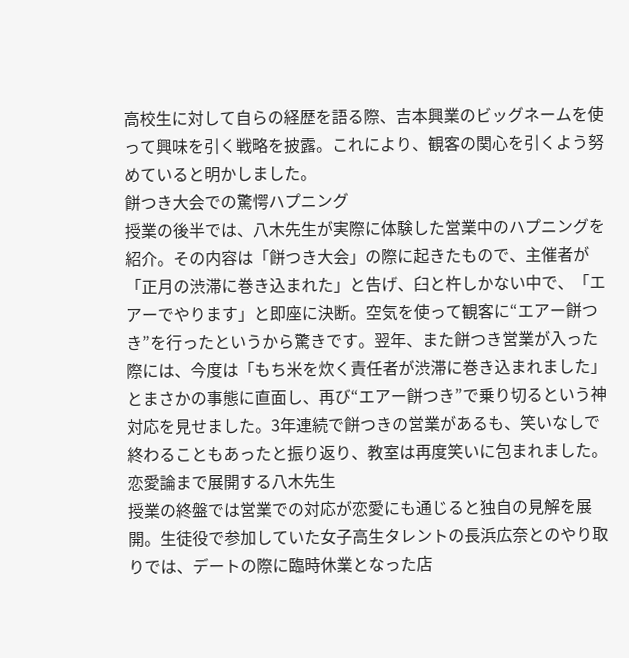高校生に対して自らの経歴を語る際、吉本興業のビッグネームを使って興味を引く戦略を披露。これにより、観客の関心を引くよう努めていると明かしました。
餅つき大会での驚愕ハプニング
授業の後半では、八木先生が実際に体験した営業中のハプニングを紹介。その内容は「餅つき大会」の際に起きたもので、主催者が「正月の渋滞に巻き込まれた」と告げ、臼と杵しかない中で、「エアーでやります」と即座に決断。空気を使って観客に“エアー餅つき”を行ったというから驚きです。翌年、また餅つき営業が入った際には、今度は「もち米を炊く責任者が渋滞に巻き込まれました」とまさかの事態に直面し、再び“エアー餅つき”で乗り切るという神対応を見せました。3年連続で餅つきの営業があるも、笑いなしで終わることもあったと振り返り、教室は再度笑いに包まれました。
恋愛論まで展開する八木先生
授業の終盤では営業での対応が恋愛にも通じると独自の見解を展開。生徒役で参加していた女子高生タレントの長浜広奈とのやり取りでは、デートの際に臨時休業となった店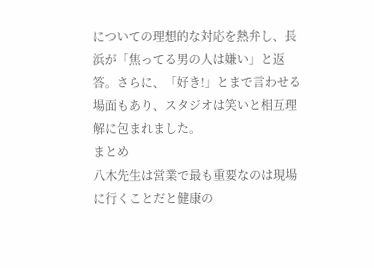についての理想的な対応を熱弁し、長浜が「焦ってる男の人は嫌い」と返答。さらに、「好き!」とまで言わせる場面もあり、スタジオは笑いと相互理解に包まれました。
まとめ
八木先生は営業で最も重要なのは現場に行くことだと健康の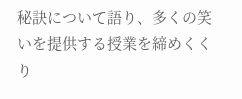秘訣について語り、多くの笑いを提供する授業を締めくくり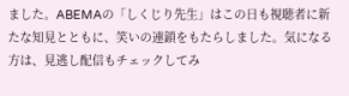ました。ABEMAの「しくじり先生」はこの日も視聴者に新たな知見とともに、笑いの連鎖をもたらしました。気になる方は、見逃し配信もチェックしてみ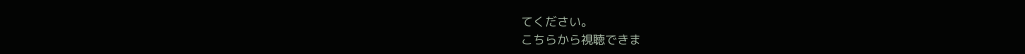てください。
こちらから視聴できま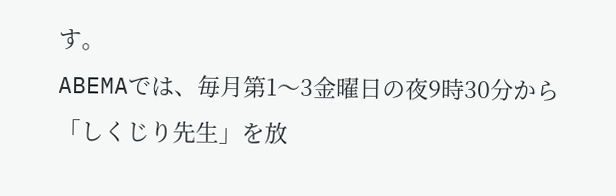す。
ABEMAでは、毎月第1〜3金曜日の夜9時30分から「しくじり先生」を放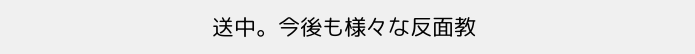送中。今後も様々な反面教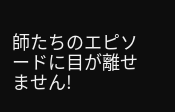師たちのエピソードに目が離せません!